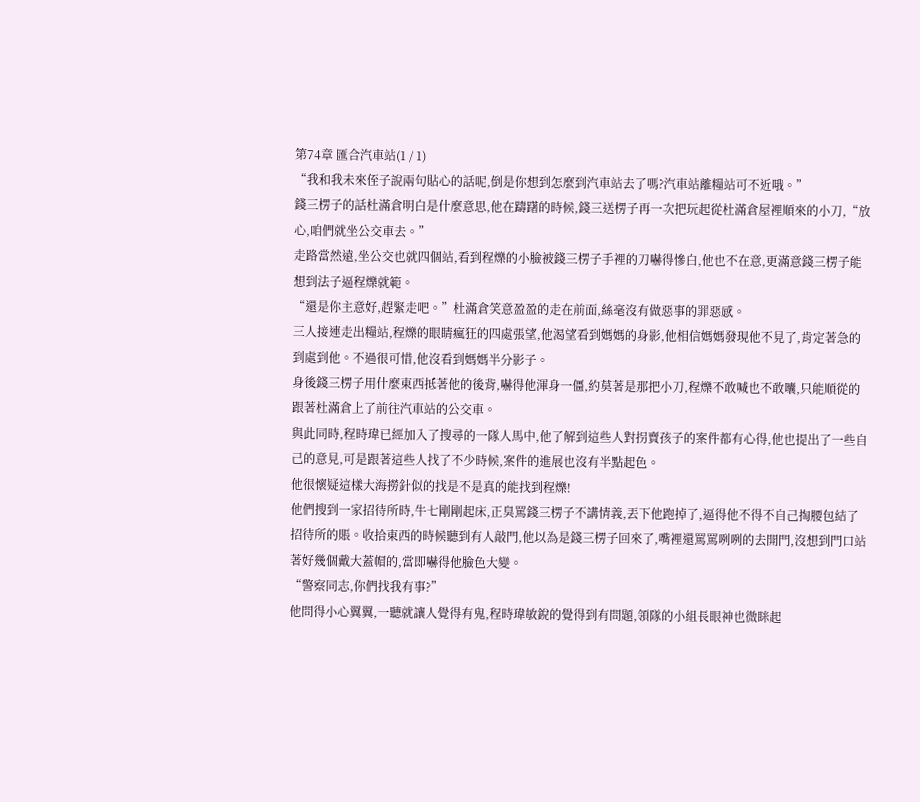第74章 匯合汽車站(1 / 1)
“我和我未來侄子說兩句貼心的話呢,倒是你想到怎麼到汽車站去了嗎?汽車站離糧站可不近哦。”
錢三楞子的話杜滿倉明白是什麼意思,他在躊躇的時候,錢三送楞子再一次把玩起從杜滿倉屋裡順來的小刀,“放心,咱們就坐公交車去。”
走路當然遠,坐公交也就四個站,看到程爍的小臉被錢三楞子手裡的刀嚇得慘白,他也不在意,更滿意錢三楞子能想到法子逼程爍就範。
“還是你主意好,趕緊走吧。”杜滿倉笑意盈盈的走在前面,絲毫沒有做惡事的罪惡感。
三人接連走出糧站,程爍的眼睛瘋狂的四處張望,他渴望看到媽媽的身影,他相信媽媽發現他不見了,肯定著急的到處到他。不過很可惜,他沒看到媽媽半分影子。
身後錢三楞子用什麼東西抵著他的後背,嚇得他渾身一僵,約莫著是那把小刀,程爍不敢喊也不敢囔,只能順從的跟著杜滿倉上了前往汽車站的公交車。
與此同時,程時瑋已經加入了搜尋的一隊人馬中,他了解到這些人對拐賣孩子的案件都有心得,他也提出了一些自己的意見,可是跟著這些人找了不少時候,案件的進展也沒有半點起色。
他很懷疑這樣大海撈針似的找是不是真的能找到程爍!
他們搜到一家招待所時,牛七剛剛起床,正臭罵錢三楞子不講情義,丟下他跑掉了,逼得他不得不自己掏腰包結了招待所的賬。收拾東西的時候聽到有人敲門,他以為是錢三楞子回來了,嘴裡還罵罵咧咧的去開門,沒想到門口站著好幾個戴大蓋帽的,當即嚇得他臉色大變。
“警察同志,你們找我有事?”
他問得小心翼翼,一聽就讓人覺得有鬼,程時瑋敏銳的覺得到有問題,領隊的小組長眼神也微眯起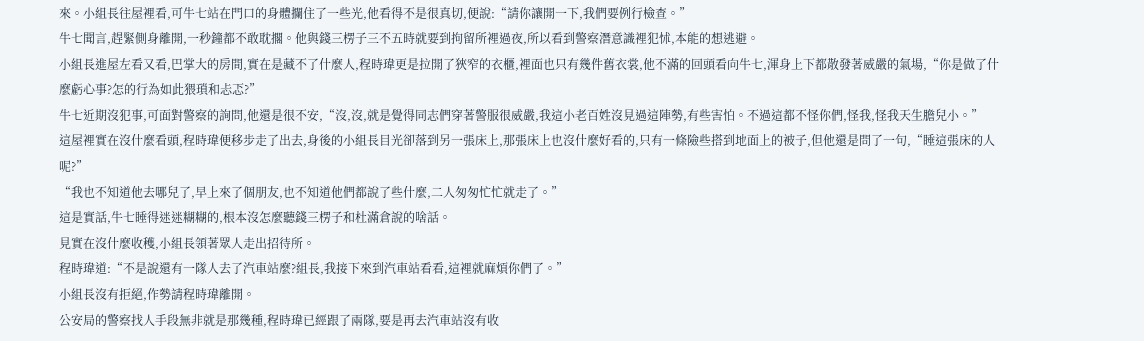來。小組長往屋裡看,可牛七站在門口的身體攔住了一些光,他看得不是很真切,便說:“請你讓開一下,我們要例行檢查。”
牛七聞言,趕緊側身離開,一秒鐘都不敢耽擱。他與錢三楞子三不五時就要到拘留所裡過夜,所以看到警察潛意識裡犯怵,本能的想逃避。
小組長進屋左看又看,巴掌大的房間,實在是藏不了什麼人,程時瑋更是拉開了狹窄的衣櫃,裡面也只有幾件舊衣裳,他不滿的回頭看向牛七,渾身上下都散發著威嚴的氣場,“你是做了什麼虧心事?怎的行為如此猥瑣和忐忑?”
牛七近期沒犯事,可面對警察的詢問,他還是很不安,“沒,沒,就是覺得同志們穿著警服很威嚴,我這小老百姓沒見過這陣勢,有些害怕。不過這都不怪你們,怪我,怪我天生膽兒小。”
這屋裡實在沒什麼看頭,程時瑋便移步走了出去,身後的小組長目光卻落到另一張床上,那張床上也沒什麼好看的,只有一條險些搭到地面上的被子,但他還是問了一句,“睡這張床的人呢?”
“我也不知道他去哪兒了,早上來了個朋友,也不知道他們都說了些什麼,二人匆匆忙忙就走了。”
這是實話,牛七睡得迷迷糊糊的,根本沒怎麼聽錢三楞子和杜滿倉說的啥話。
見實在沒什麼收穫,小組長領著眾人走出招待所。
程時瑋道:“不是說還有一隊人去了汽車站麼?組長,我接下來到汽車站看看,這裡就麻煩你們了。”
小組長沒有拒絕,作勢請程時瑋離開。
公安局的警察找人手段無非就是那幾種,程時瑋已經跟了兩隊,要是再去汽車站沒有收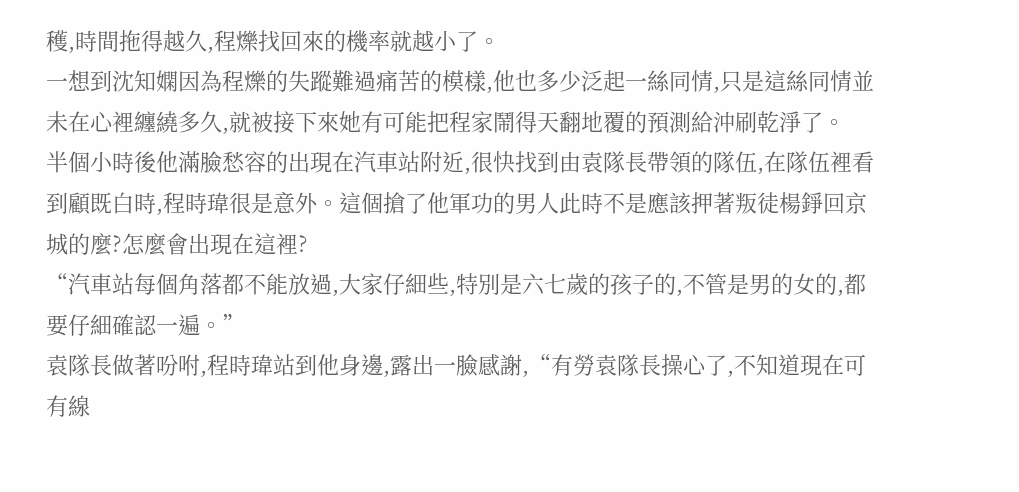穫,時間拖得越久,程爍找回來的機率就越小了。
一想到沈知嫻因為程爍的失蹤難過痛苦的模樣,他也多少泛起一絲同情,只是這絲同情並未在心裡纏繞多久,就被接下來她有可能把程家鬧得天翻地覆的預測給沖刷乾淨了。
半個小時後他滿臉愁容的出現在汽車站附近,很快找到由袁隊長帶領的隊伍,在隊伍裡看到顧既白時,程時瑋很是意外。這個搶了他軍功的男人此時不是應該押著叛徒楊錚回京城的麼?怎麼會出現在這裡?
“汽車站每個角落都不能放過,大家仔細些,特別是六七歲的孩子的,不管是男的女的,都要仔細確認一遍。”
袁隊長做著吩咐,程時瑋站到他身邊,露出一臉感謝,“有勞袁隊長操心了,不知道現在可有線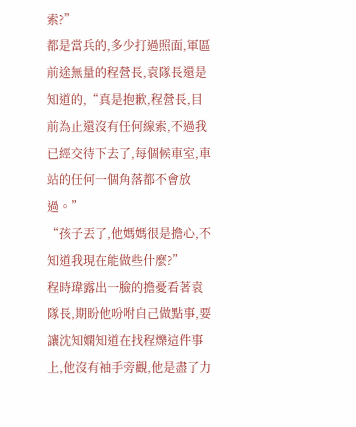索?”
都是當兵的,多少打過照面,軍區前途無量的程營長,袁隊長還是知道的,“真是抱歉,程營長,目前為止還沒有任何線索,不過我已經交待下去了,每個候車室,車站的任何一個角落都不會放過。”
“孩子丟了,他媽媽很是擔心,不知道我現在能做些什麼?”
程時瑋露出一臉的擔憂看著袁隊長,期盼他吩咐自己做點事,要讓沈知嫻知道在找程爍這件事上,他沒有袖手旁觀,他是盡了力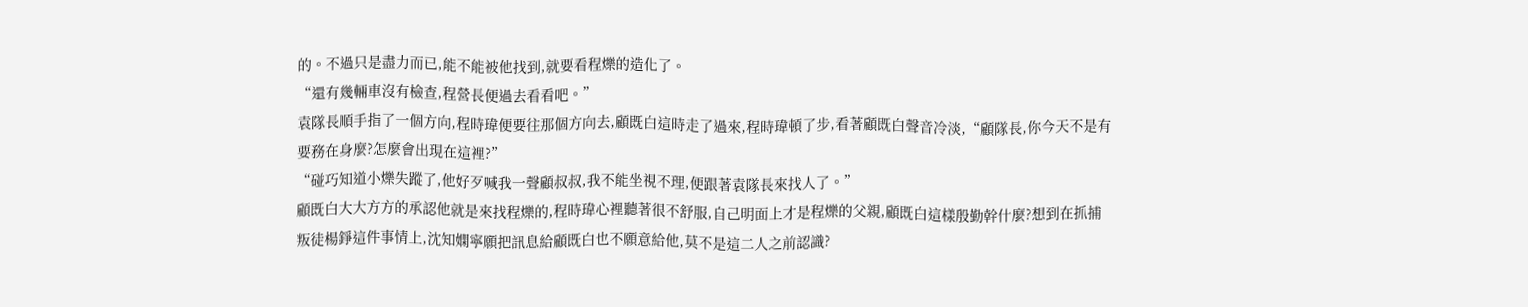的。不過只是盡力而已,能不能被他找到,就要看程爍的造化了。
“還有幾輛車沒有檢查,程營長便過去看看吧。”
袁隊長順手指了一個方向,程時瑋便要往那個方向去,顧既白這時走了過來,程時瑋頓了步,看著顧既白聲音冷淡,“顧隊長,你今天不是有要務在身麼?怎麼會出現在這裡?”
“碰巧知道小爍失蹤了,他好歹喊我一聲顧叔叔,我不能坐視不理,便跟著袁隊長來找人了。”
顧既白大大方方的承認他就是來找程爍的,程時瑋心裡聽著很不舒服,自己明面上才是程爍的父親,顧既白這樣殷勤幹什麼?想到在抓捕叛徒楊錚這件事情上,沈知嫻寧願把訊息給顧既白也不願意給他,莫不是這二人之前認識?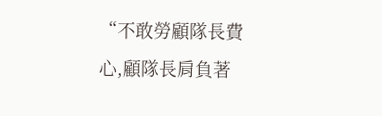“不敢勞顧隊長費心,顧隊長肩負著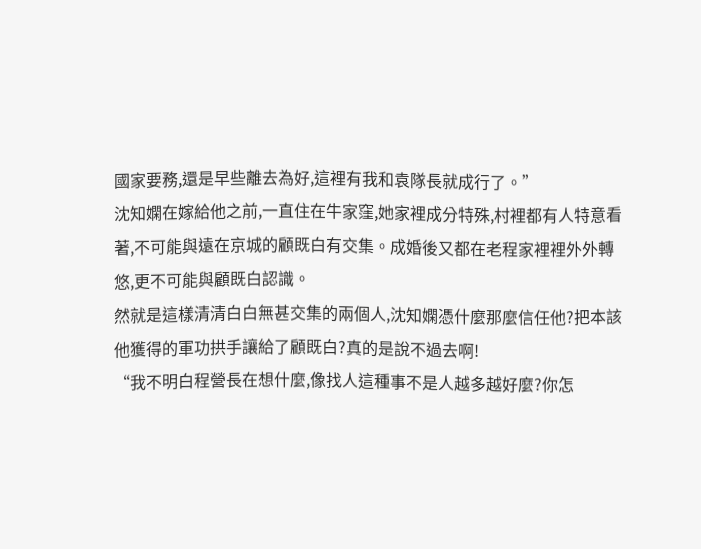國家要務,還是早些離去為好,這裡有我和袁隊長就成行了。”
沈知嫻在嫁給他之前,一直住在牛家窪,她家裡成分特殊,村裡都有人特意看著,不可能與遠在京城的顧既白有交集。成婚後又都在老程家裡裡外外轉悠,更不可能與顧既白認識。
然就是這樣清清白白無甚交集的兩個人,沈知嫻憑什麼那麼信任他?把本該他獲得的軍功拱手讓給了顧既白?真的是說不過去啊!
“我不明白程營長在想什麼,像找人這種事不是人越多越好麼?你怎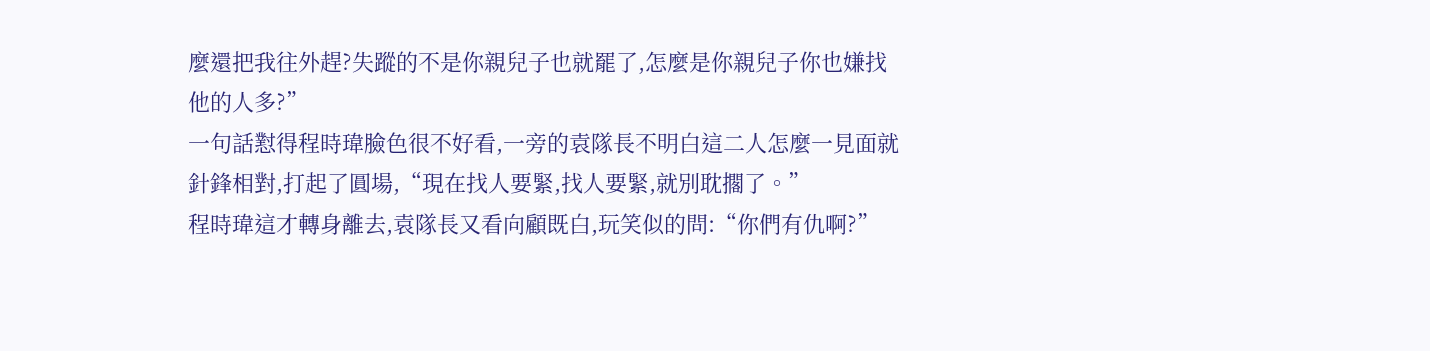麼還把我往外趕?失蹤的不是你親兒子也就罷了,怎麼是你親兒子你也嫌找他的人多?”
一句話懟得程時瑋臉色很不好看,一旁的袁隊長不明白這二人怎麼一見面就針鋒相對,打起了圓場,“現在找人要緊,找人要緊,就別耽擱了。”
程時瑋這才轉身離去,袁隊長又看向顧既白,玩笑似的問:“你們有仇啊?”